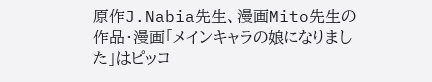原作J.Nabia先生、漫画Mito先生の作品・漫画「メインキャラの娘になりました」はピッコ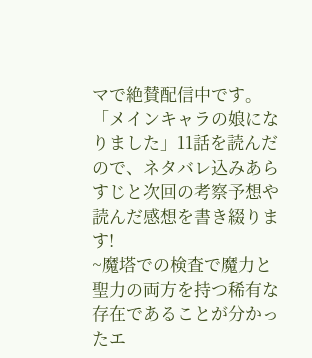マで絶賛配信中です。
「メインキャラの娘になりました」11話を読んだので、ネタバレ込みあらすじと次回の考察予想や読んだ感想を書き綴ります!
~魔塔での検査で魔力と聖力の両方を持つ稀有な存在であることが分かったエ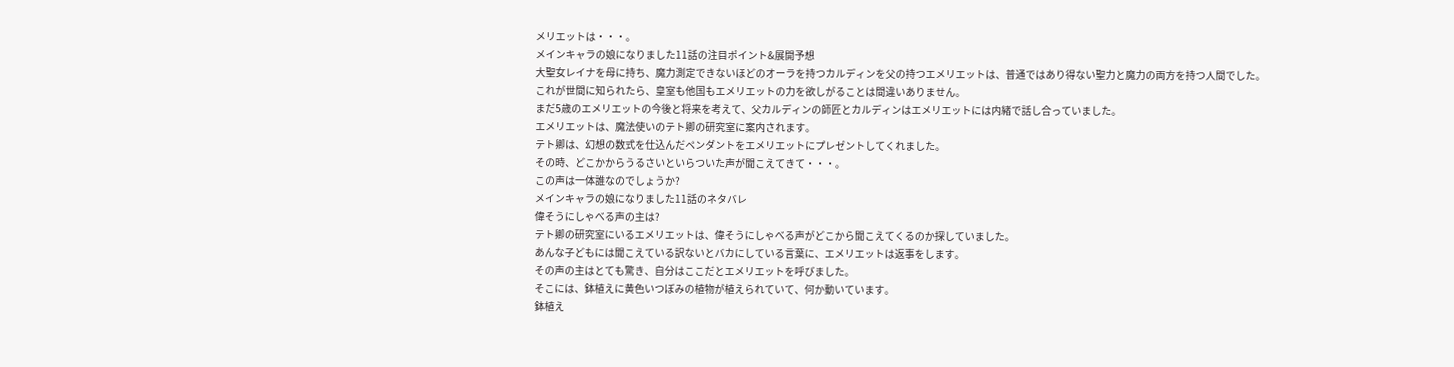メリエットは・・・。
メインキャラの娘になりました11話の注目ポイント&展開予想
大聖女レイナを母に持ち、魔力測定できないほどのオーラを持つカルディンを父の持つエメリエットは、普通ではあり得ない聖力と魔力の両方を持つ人間でした。
これが世間に知られたら、皇室も他国もエメリエットの力を欲しがることは間違いありません。
まだ5歳のエメリエットの今後と将来を考えて、父カルディンの師匠とカルディンはエメリエットには内緒で話し合っていました。
エメリエットは、魔法使いのテト卿の研究室に案内されます。
テト卿は、幻想の数式を仕込んだペンダントをエメリエットにプレゼントしてくれました。
その時、どこかからうるさいといらついた声が聞こえてきて・・・。
この声は一体誰なのでしょうか?
メインキャラの娘になりました11話のネタバレ
偉そうにしゃべる声の主は?
テト卿の研究室にいるエメリエットは、偉そうにしゃべる声がどこから聞こえてくるのか探していました。
あんな子どもには聞こえている訳ないとバカにしている言葉に、エメリエットは返事をします。
その声の主はとても驚き、自分はここだとエメリエットを呼びました。
そこには、鉢植えに黄色いつぼみの植物が植えられていて、何か動いています。
鉢植え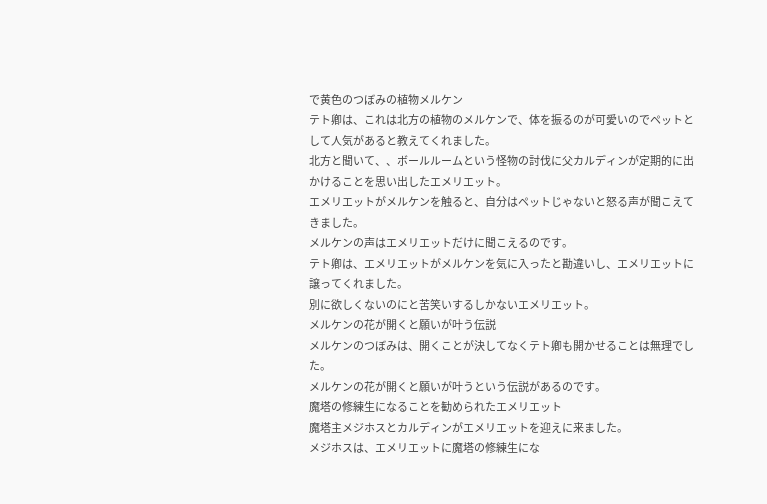で黄色のつぼみの植物メルケン
テト卿は、これは北方の植物のメルケンで、体を振るのが可愛いのでペットとして人気があると教えてくれました。
北方と聞いて、、ボールルームという怪物の討伐に父カルディンが定期的に出かけることを思い出したエメリエット。
エメリエットがメルケンを触ると、自分はペットじゃないと怒る声が聞こえてきました。
メルケンの声はエメリエットだけに聞こえるのです。
テト卿は、エメリエットがメルケンを気に入ったと勘違いし、エメリエットに譲ってくれました。
別に欲しくないのにと苦笑いするしかないエメリエット。
メルケンの花が開くと願いが叶う伝説
メルケンのつぼみは、開くことが決してなくテト卿も開かせることは無理でした。
メルケンの花が開くと願いが叶うという伝説があるのです。
魔塔の修練生になることを勧められたエメリエット
魔塔主メジホスとカルディンがエメリエットを迎えに来ました。
メジホスは、エメリエットに魔塔の修練生にな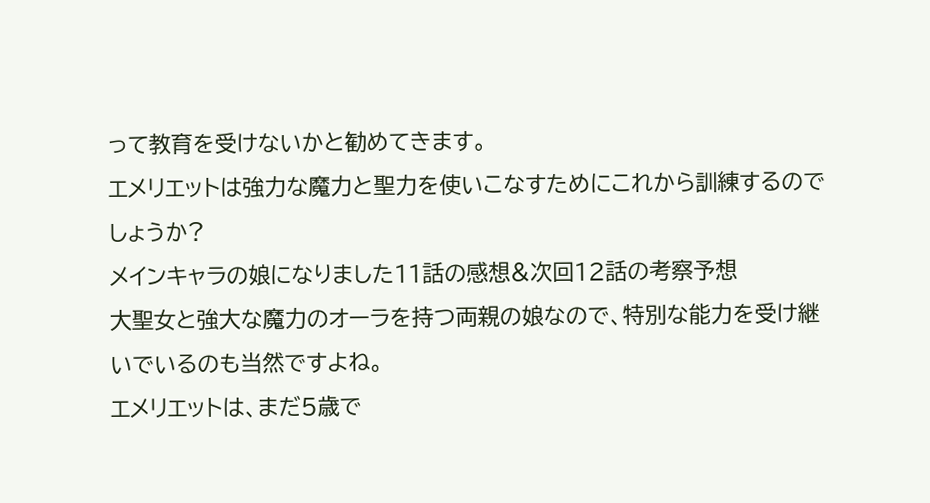って教育を受けないかと勧めてきます。
エメリエットは強力な魔力と聖力を使いこなすためにこれから訓練するのでしょうか?
メインキャラの娘になりました11話の感想&次回12話の考察予想
大聖女と強大な魔力のオーラを持つ両親の娘なので、特別な能力を受け継いでいるのも当然ですよね。
エメリエットは、まだ5歳で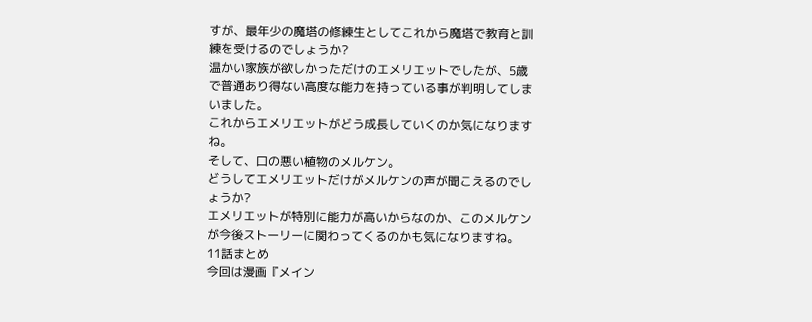すが、最年少の魔塔の修練生としてこれから魔塔で教育と訓練を受けるのでしょうか?
温かい家族が欲しかっただけのエメリエットでしたが、5歳で普通あり得ない高度な能力を持っている事が判明してしまいました。
これからエメリエットがどう成長していくのか気になりますね。
そして、口の悪い植物のメルケン。
どうしてエメリエットだけがメルケンの声が聞こえるのでしょうか?
エメリエットが特別に能力が高いからなのか、このメルケンが今後ストーリーに関わってくるのかも気になりますね。
11話まとめ
今回は漫画『メイン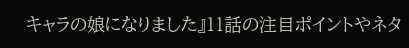キャラの娘になりました』11話の注目ポイントやネタ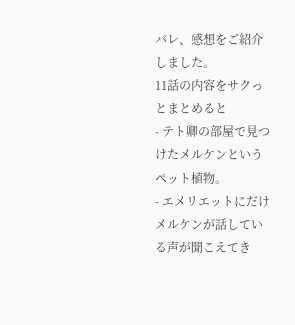バレ、感想をご紹介しました。
11話の内容をサクっとまとめると
- テト卿の部屋で見つけたメルケンというペット植物。
- エメリエットにだけメルケンが話している声が聞こえてき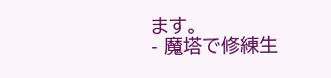ます。
- 魔塔で修練生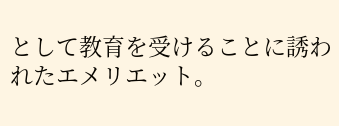として教育を受けることに誘われたエメリエット。